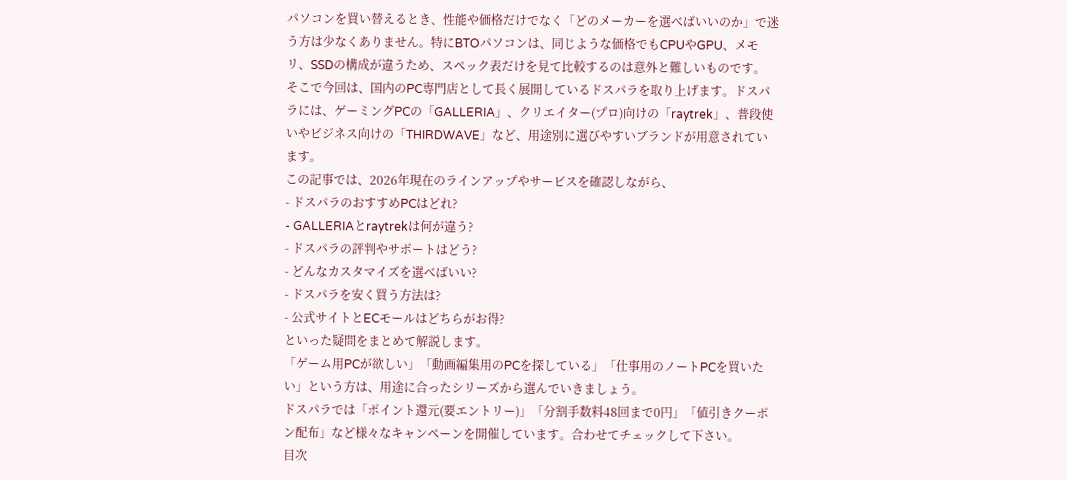パソコンを買い替えるとき、性能や価格だけでなく「どのメーカーを選べばいいのか」で迷う方は少なくありません。特にBTOパソコンは、同じような価格でもCPUやGPU、メモリ、SSDの構成が違うため、スペック表だけを見て比較するのは意外と難しいものです。
そこで今回は、国内のPC専門店として長く展開しているドスパラを取り上げます。ドスパラには、ゲーミングPCの「GALLERIA」、クリエイター(プロ)向けの「raytrek」、普段使いやビジネス向けの「THIRDWAVE」など、用途別に選びやすいブランドが用意されています。
この記事では、2026年現在のラインアップやサービスを確認しながら、
- ドスパラのおすすめPCはどれ?
- GALLERIAとraytrekは何が違う?
- ドスパラの評判やサポートはどう?
- どんなカスタマイズを選べばいい?
- ドスパラを安く買う方法は?
- 公式サイトとECモールはどちらがお得?
といった疑問をまとめて解説します。
「ゲーム用PCが欲しい」「動画編集用のPCを探している」「仕事用のノートPCを買いたい」という方は、用途に合ったシリーズから選んでいきましょう。
ドスパラでは「ポイント還元(要エントリー)」「分割手数料48回まで0円」「値引きクーポン配布」など様々なキャンペーンを開催しています。合わせてチェックして下さい。
目次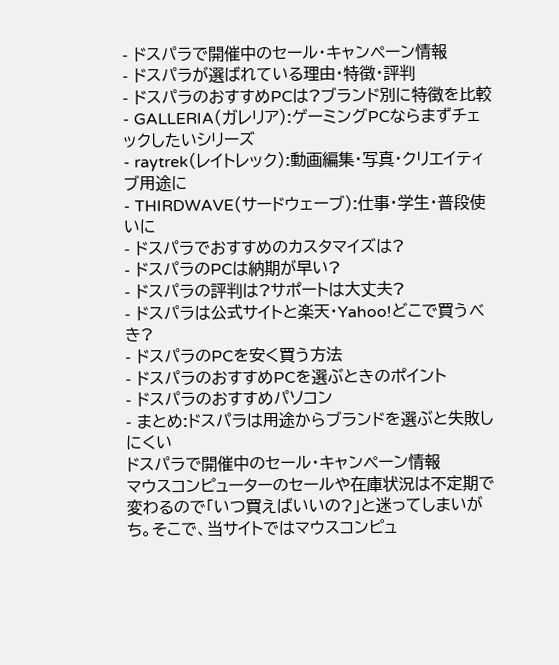- ドスパラで開催中のセール・キャンペーン情報
- ドスパラが選ばれている理由・特徴・評判
- ドスパラのおすすめPCは?ブランド別に特徴を比較
- GALLERIA(ガレリア):ゲーミングPCならまずチェックしたいシリーズ
- raytrek(レイトレック):動画編集・写真・クリエイティブ用途に
- THIRDWAVE(サードウェーブ):仕事・学生・普段使いに
- ドスパラでおすすめのカスタマイズは?
- ドスパラのPCは納期が早い?
- ドスパラの評判は?サポートは大丈夫?
- ドスパラは公式サイトと楽天・Yahoo!どこで買うべき?
- ドスパラのPCを安く買う方法
- ドスパラのおすすめPCを選ぶときのポイント
- ドスパラのおすすめパソコン
- まとめ:ドスパラは用途からブランドを選ぶと失敗しにくい
ドスパラで開催中のセール・キャンペーン情報
マウスコンピューターのセールや在庫状況は不定期で変わるので「いつ買えばいいの?」と迷ってしまいがち。そこで、当サイトではマウスコンピュ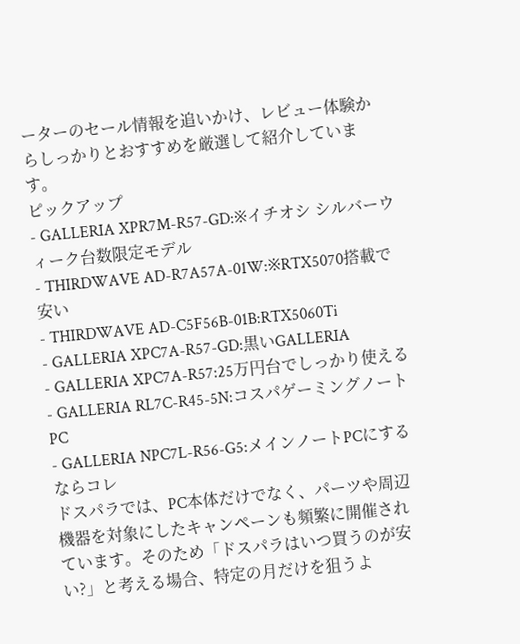ーターのセール情報を追いかけ、レビュー体験からしっかりとおすすめを厳選して紹介しています。
ピックアップ
- GALLERIA XPR7M-R57-GD:※イチオシ シルバーウィーク台数限定モデル
- THIRDWAVE AD-R7A57A-01W:※RTX5070搭載で安い
- THIRDWAVE AD-C5F56B-01B:RTX5060Ti
- GALLERIA XPC7A-R57-GD:黒いGALLERIA
- GALLERIA XPC7A-R57:25万円台でしっかり使える
- GALLERIA RL7C-R45-5N:コスパゲーミングノートPC
- GALLERIA NPC7L-R56-G5:メインノートPCにするならコレ
ドスパラでは、PC本体だけでなく、パーツや周辺機器を対象にしたキャンペーンも頻繁に開催されています。そのため「ドスパラはいつ買うのが安い?」と考える場合、特定の月だけを狙うよ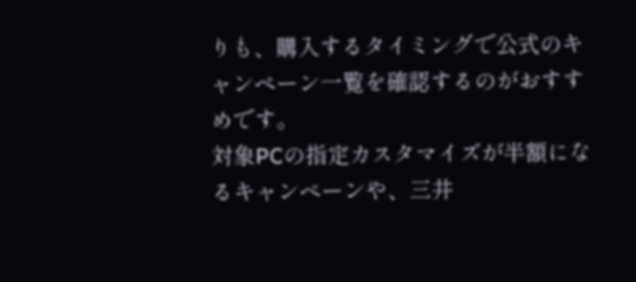りも、購入するタイミングで公式のキャンペーン一覧を確認するのがおすすめです。
対象PCの指定カスタマイズが半額になるキャンペーンや、三井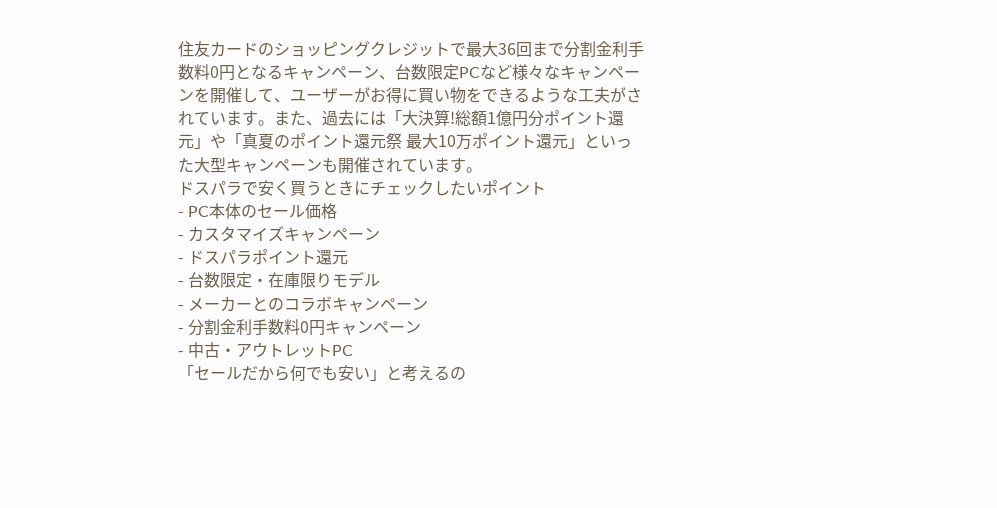住友カードのショッピングクレジットで最大36回まで分割金利手数料0円となるキャンペーン、台数限定PCなど様々なキャンペーンを開催して、ユーザーがお得に買い物をできるような工夫がされています。また、過去には「大決算!総額1億円分ポイント還元」や「真夏のポイント還元祭 最大10万ポイント還元」といった大型キャンペーンも開催されています。
ドスパラで安く買うときにチェックしたいポイント
- PC本体のセール価格
- カスタマイズキャンペーン
- ドスパラポイント還元
- 台数限定・在庫限りモデル
- メーカーとのコラボキャンペーン
- 分割金利手数料0円キャンペーン
- 中古・アウトレットPC
「セールだから何でも安い」と考えるの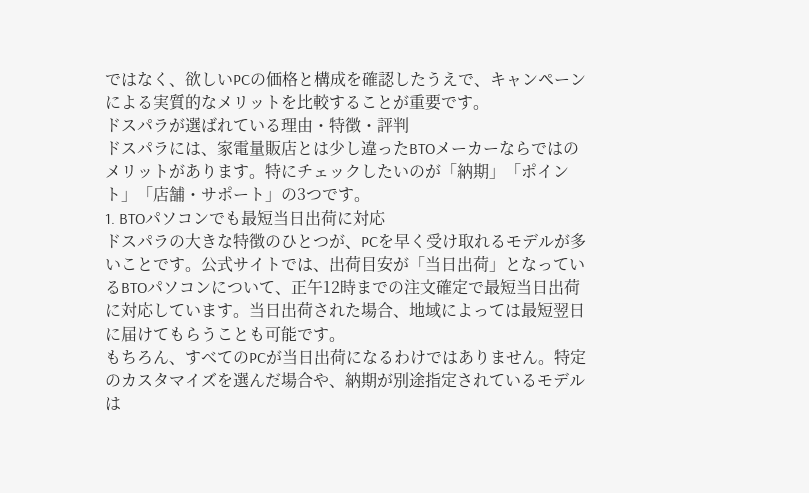ではなく、欲しいPCの価格と構成を確認したうえで、キャンペーンによる実質的なメリットを比較することが重要です。
ドスパラが選ばれている理由・特徴・評判
ドスパラには、家電量販店とは少し違ったBTOメーカーならではのメリットがあります。特にチェックしたいのが「納期」「ポイント」「店舗・サポート」の3つです。
1. BTOパソコンでも最短当日出荷に対応
ドスパラの大きな特徴のひとつが、PCを早く受け取れるモデルが多いことです。公式サイトでは、出荷目安が「当日出荷」となっているBTOパソコンについて、正午12時までの注文確定で最短当日出荷に対応しています。当日出荷された場合、地域によっては最短翌日に届けてもらうことも可能です。
もちろん、すべてのPCが当日出荷になるわけではありません。特定のカスタマイズを選んだ場合や、納期が別途指定されているモデルは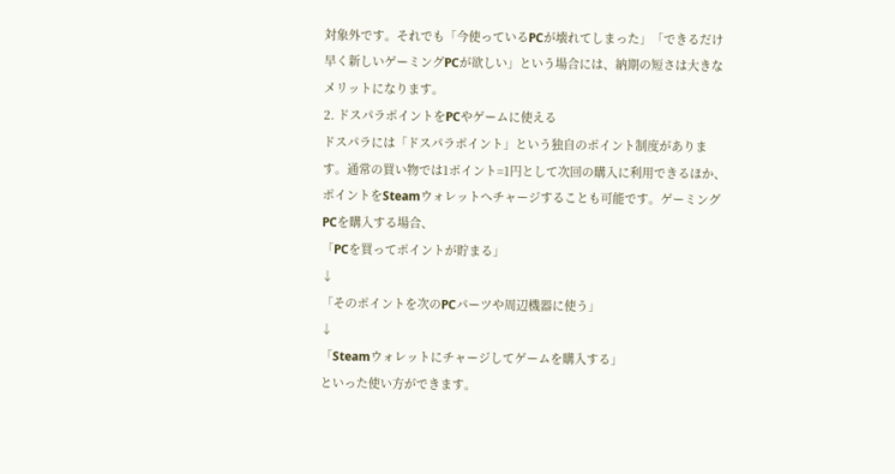対象外です。それでも「今使っているPCが壊れてしまった」「できるだけ早く新しいゲーミングPCが欲しい」という場合には、納期の短さは大きなメリットになります。
2. ドスパラポイントをPCやゲームに使える
ドスパラには「ドスパラポイント」という独自のポイント制度があります。通常の買い物では1ポイント=1円として次回の購入に利用できるほか、ポイントをSteamウォレットへチャージすることも可能です。ゲーミングPCを購入する場合、
「PCを買ってポイントが貯まる」
↓
「そのポイントを次のPCパーツや周辺機器に使う」
↓
「Steamウォレットにチャージしてゲームを購入する」
といった使い方ができます。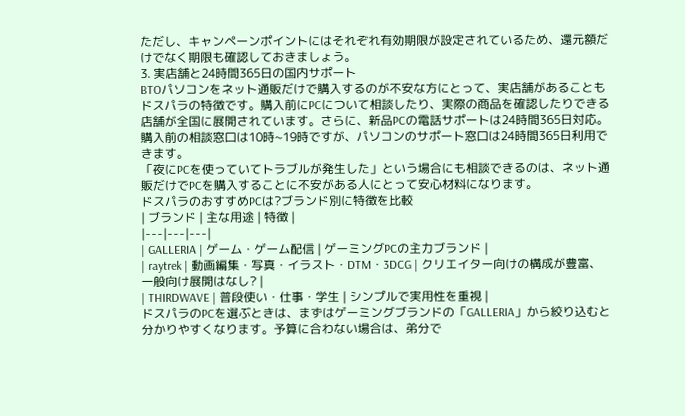ただし、キャンペーンポイントにはそれぞれ有効期限が設定されているため、還元額だけでなく期限も確認しておきましょう。
3. 実店舗と24時間365日の国内サポート
BTOパソコンをネット通販だけで購入するのが不安な方にとって、実店舗があることもドスパラの特徴です。購入前にPCについて相談したり、実際の商品を確認したりできる店舗が全国に展開されています。さらに、新品PCの電話サポートは24時間365日対応。購入前の相談窓口は10時~19時ですが、パソコンのサポート窓口は24時間365日利用できます。
「夜にPCを使っていてトラブルが発生した」という場合にも相談できるのは、ネット通販だけでPCを購入することに不安がある人にとって安心材料になります。
ドスパラのおすすめPCは?ブランド別に特徴を比較
| ブランド | 主な用途 | 特徴 |
|---|---|---|
| GALLERIA | ゲーム・ゲーム配信 | ゲーミングPCの主力ブランド |
| raytrek | 動画編集・写真・イラスト・DTM・3DCG | クリエイター向けの構成が豊富、一般向け展開はなし? |
| THIRDWAVE | 普段使い・仕事・学生 | シンプルで実用性を重視 |
ドスパラのPCを選ぶときは、まずはゲーミングブランドの「GALLERIA」から絞り込むと分かりやすくなります。予算に合わない場合は、弟分で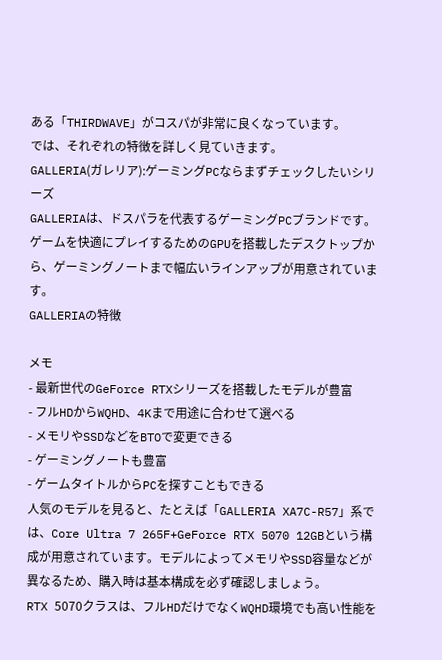ある「THIRDWAVE」がコスパが非常に良くなっています。
では、それぞれの特徴を詳しく見ていきます。
GALLERIA(ガレリア):ゲーミングPCならまずチェックしたいシリーズ
GALLERIAは、ドスパラを代表するゲーミングPCブランドです。ゲームを快適にプレイするためのGPUを搭載したデスクトップから、ゲーミングノートまで幅広いラインアップが用意されています。
GALLERIAの特徴

メモ
- 最新世代のGeForce RTXシリーズを搭載したモデルが豊富
- フルHDからWQHD、4Kまで用途に合わせて選べる
- メモリやSSDなどをBTOで変更できる
- ゲーミングノートも豊富
- ゲームタイトルからPCを探すこともできる
人気のモデルを見ると、たとえば「GALLERIA XA7C-R57」系では、Core Ultra 7 265F+GeForce RTX 5070 12GBという構成が用意されています。モデルによってメモリやSSD容量などが異なるため、購入時は基本構成を必ず確認しましょう。
RTX 5070クラスは、フルHDだけでなくWQHD環境でも高い性能を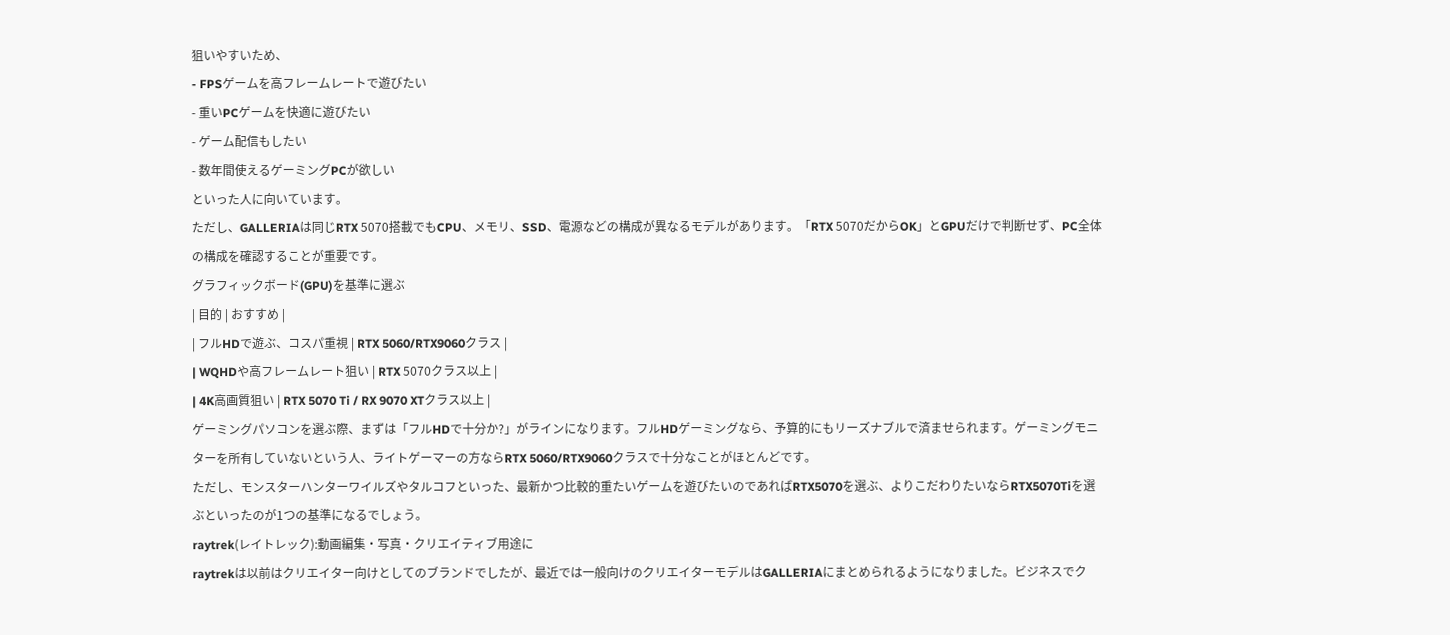狙いやすいため、
- FPSゲームを高フレームレートで遊びたい
- 重いPCゲームを快適に遊びたい
- ゲーム配信もしたい
- 数年間使えるゲーミングPCが欲しい
といった人に向いています。
ただし、GALLERIAは同じRTX 5070搭載でもCPU、メモリ、SSD、電源などの構成が異なるモデルがあります。「RTX 5070だからOK」とGPUだけで判断せず、PC全体の構成を確認することが重要です。
グラフィックボード(GPU)を基準に選ぶ
| 目的 | おすすめ |
| フルHDで遊ぶ、コスパ重視 | RTX 5060/RTX9060クラス |
| WQHDや高フレームレート狙い | RTX 5070クラス以上 |
| 4K高画質狙い | RTX 5070 Ti / RX 9070 XTクラス以上 |
ゲーミングパソコンを選ぶ際、まずは「フルHDで十分か?」がラインになります。フルHDゲーミングなら、予算的にもリーズナブルで済ませられます。ゲーミングモニターを所有していないという人、ライトゲーマーの方ならRTX 5060/RTX9060クラスで十分なことがほとんどです。
ただし、モンスターハンターワイルズやタルコフといった、最新かつ比較的重たいゲームを遊びたいのであればRTX5070を選ぶ、よりこだわりたいならRTX5070Tiを選ぶといったのが1つの基準になるでしょう。
raytrek(レイトレック):動画編集・写真・クリエイティブ用途に
raytrekは以前はクリエイター向けとしてのブランドでしたが、最近では一般向けのクリエイターモデルはGALLERIAにまとめられるようになりました。ビジネスでク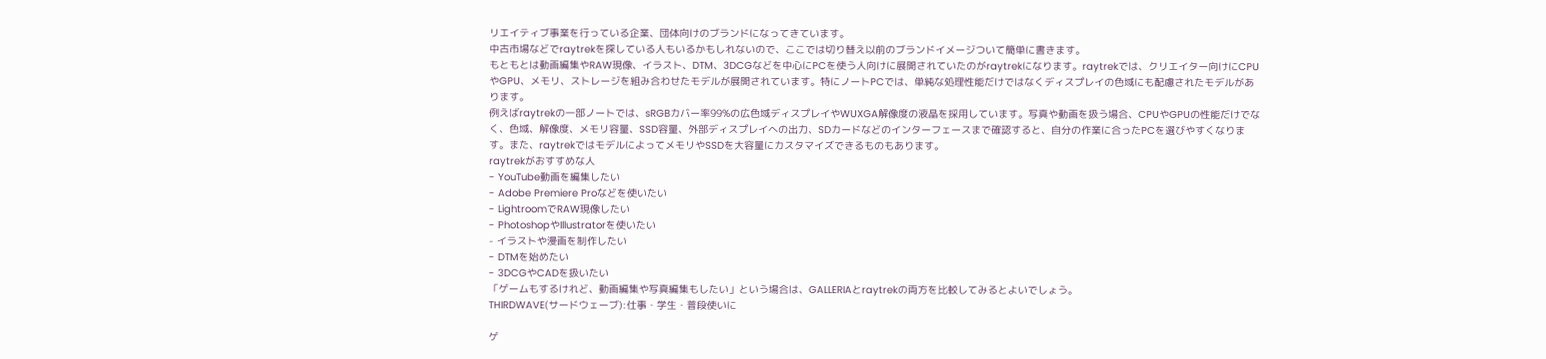リエイティブ事業を行っている企業、団体向けのブランドになってきています。
中古市場などでraytrekを探している人もいるかもしれないので、ここでは切り替え以前のブランドイメージついて簡単に書きます。
もともとは動画編集やRAW現像、イラスト、DTM、3DCGなどを中心にPCを使う人向けに展開されていたのがraytrekになります。raytrekでは、クリエイター向けにCPUやGPU、メモリ、ストレージを組み合わせたモデルが展開されています。特にノートPCでは、単純な処理性能だけではなくディスプレイの色域にも配慮されたモデルがあります。
例えばraytrekの一部ノートでは、sRGBカバー率99%の広色域ディスプレイやWUXGA解像度の液晶を採用しています。写真や動画を扱う場合、CPUやGPUの性能だけでなく、色域、解像度、メモリ容量、SSD容量、外部ディスプレイへの出力、SDカードなどのインターフェースまで確認すると、自分の作業に合ったPCを選びやすくなります。また、raytrekではモデルによってメモリやSSDを大容量にカスタマイズできるものもあります。
raytrekがおすすめな人
- YouTube動画を編集したい
- Adobe Premiere Proなどを使いたい
- LightroomでRAW現像したい
- PhotoshopやIllustratorを使いたい
- イラストや漫画を制作したい
- DTMを始めたい
- 3DCGやCADを扱いたい
「ゲームもするけれど、動画編集や写真編集もしたい」という場合は、GALLERIAとraytrekの両方を比較してみるとよいでしょう。
THIRDWAVE(サードウェーブ):仕事・学生・普段使いに

ゲ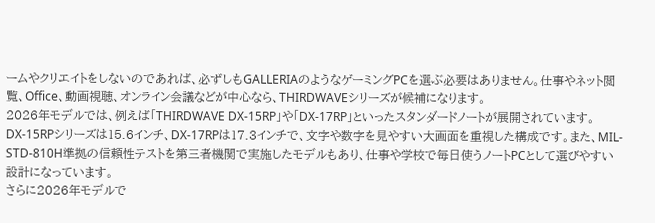ームやクリエイトをしないのであれば、必ずしもGALLERIAのようなゲーミングPCを選ぶ必要はありません。仕事やネット閲覧、Office、動画視聴、オンライン会議などが中心なら、THIRDWAVEシリーズが候補になります。
2026年モデルでは、例えば「THIRDWAVE DX-15RP」や「DX-17RP」といったスタンダードノートが展開されています。DX-15RPシリーズは15.6インチ、DX-17RPは17.3インチで、文字や数字を見やすい大画面を重視した構成です。また、MIL-STD-810H準拠の信頼性テストを第三者機関で実施したモデルもあり、仕事や学校で毎日使うノートPCとして選びやすい設計になっています。
さらに2026年モデルで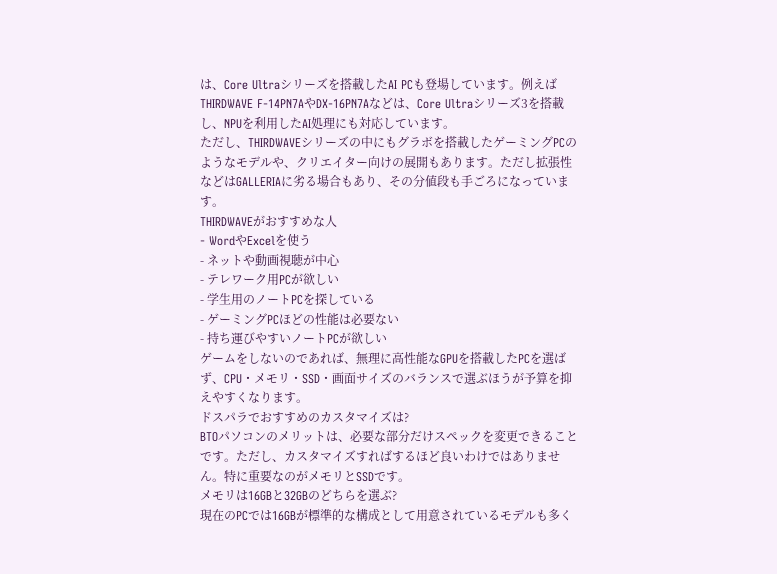は、Core Ultraシリーズを搭載したAI PCも登場しています。例えばTHIRDWAVE F-14PN7AやDX-16PN7Aなどは、Core Ultraシリーズ3を搭載し、NPUを利用したAI処理にも対応しています。
ただし、THIRDWAVEシリーズの中にもグラボを搭載したゲーミングPCのようなモデルや、クリエイター向けの展開もあります。ただし拡張性などはGALLERIAに劣る場合もあり、その分値段も手ごろになっています。
THIRDWAVEがおすすめな人
- WordやExcelを使う
- ネットや動画視聴が中心
- テレワーク用PCが欲しい
- 学生用のノートPCを探している
- ゲーミングPCほどの性能は必要ない
- 持ち運びやすいノートPCが欲しい
ゲームをしないのであれば、無理に高性能なGPUを搭載したPCを選ばず、CPU・メモリ・SSD・画面サイズのバランスで選ぶほうが予算を抑えやすくなります。
ドスパラでおすすめのカスタマイズは?
BTOパソコンのメリットは、必要な部分だけスペックを変更できることです。ただし、カスタマイズすればするほど良いわけではありません。特に重要なのがメモリとSSDです。
メモリは16GBと32GBのどちらを選ぶ?
現在のPCでは16GBが標準的な構成として用意されているモデルも多く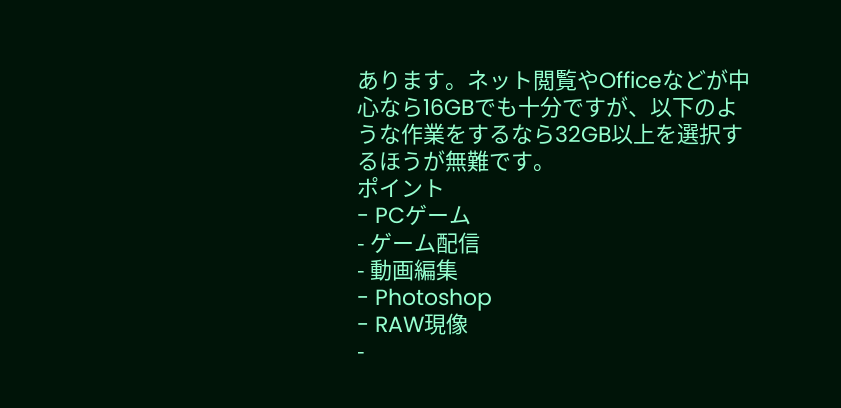あります。ネット閲覧やOfficeなどが中心なら16GBでも十分ですが、以下のような作業をするなら32GB以上を選択するほうが無難です。
ポイント
- PCゲーム
- ゲーム配信
- 動画編集
- Photoshop
- RAW現像
-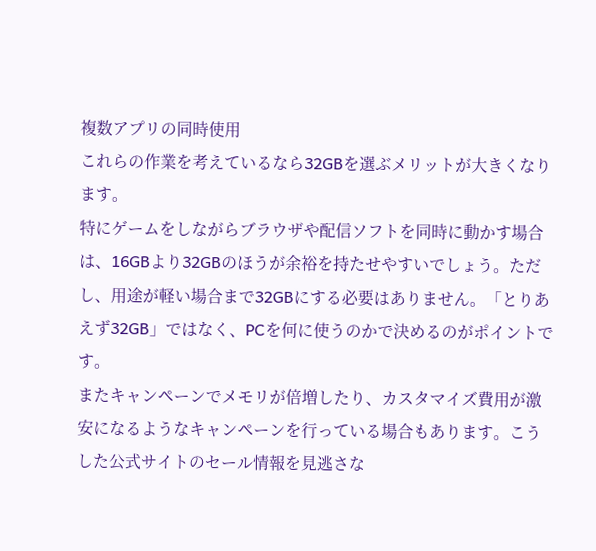複数アプリの同時使用
これらの作業を考えているなら32GBを選ぶメリットが大きくなります。
特にゲームをしながらブラウザや配信ソフトを同時に動かす場合は、16GBより32GBのほうが余裕を持たせやすいでしょう。ただし、用途が軽い場合まで32GBにする必要はありません。「とりあえず32GB」ではなく、PCを何に使うのかで決めるのがポイントです。
またキャンペーンでメモリが倍増したり、カスタマイズ費用が激安になるようなキャンペーンを行っている場合もあります。こうした公式サイトのセール情報を見逃さな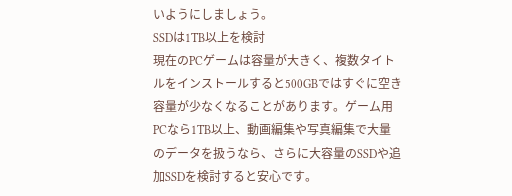いようにしましょう。
SSDは1TB以上を検討
現在のPCゲームは容量が大きく、複数タイトルをインストールすると500GBではすぐに空き容量が少なくなることがあります。ゲーム用PCなら1TB以上、動画編集や写真編集で大量のデータを扱うなら、さらに大容量のSSDや追加SSDを検討すると安心です。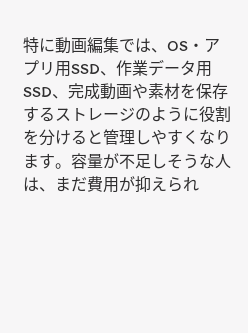特に動画編集では、OS・アプリ用SSD、作業データ用SSD、完成動画や素材を保存するストレージのように役割を分けると管理しやすくなります。容量が不足しそうな人は、まだ費用が抑えられ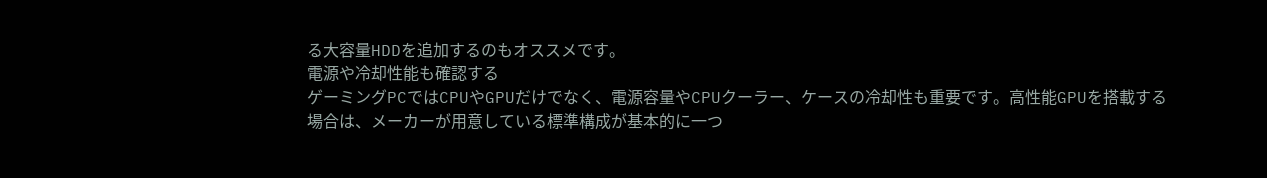る大容量HDDを追加するのもオススメです。
電源や冷却性能も確認する
ゲーミングPCではCPUやGPUだけでなく、電源容量やCPUクーラー、ケースの冷却性も重要です。高性能GPUを搭載する場合は、メーカーが用意している標準構成が基本的に一つ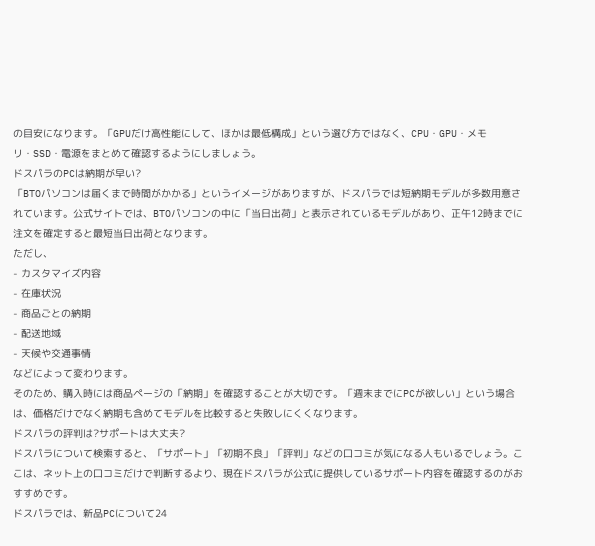の目安になります。「GPUだけ高性能にして、ほかは最低構成」という選び方ではなく、CPU・GPU・メモリ・SSD・電源をまとめて確認するようにしましょう。
ドスパラのPCは納期が早い?
「BTOパソコンは届くまで時間がかかる」というイメージがありますが、ドスパラでは短納期モデルが多数用意されています。公式サイトでは、BTOパソコンの中に「当日出荷」と表示されているモデルがあり、正午12時までに注文を確定すると最短当日出荷となります。
ただし、
- カスタマイズ内容
- 在庫状況
- 商品ごとの納期
- 配送地域
- 天候や交通事情
などによって変わります。
そのため、購入時には商品ページの「納期」を確認することが大切です。「週末までにPCが欲しい」という場合は、価格だけでなく納期も含めてモデルを比較すると失敗しにくくなります。
ドスパラの評判は?サポートは大丈夫?
ドスパラについて検索すると、「サポート」「初期不良」「評判」などの口コミが気になる人もいるでしょう。ここは、ネット上の口コミだけで判断するより、現在ドスパラが公式に提供しているサポート内容を確認するのがおすすめです。
ドスパラでは、新品PCについて24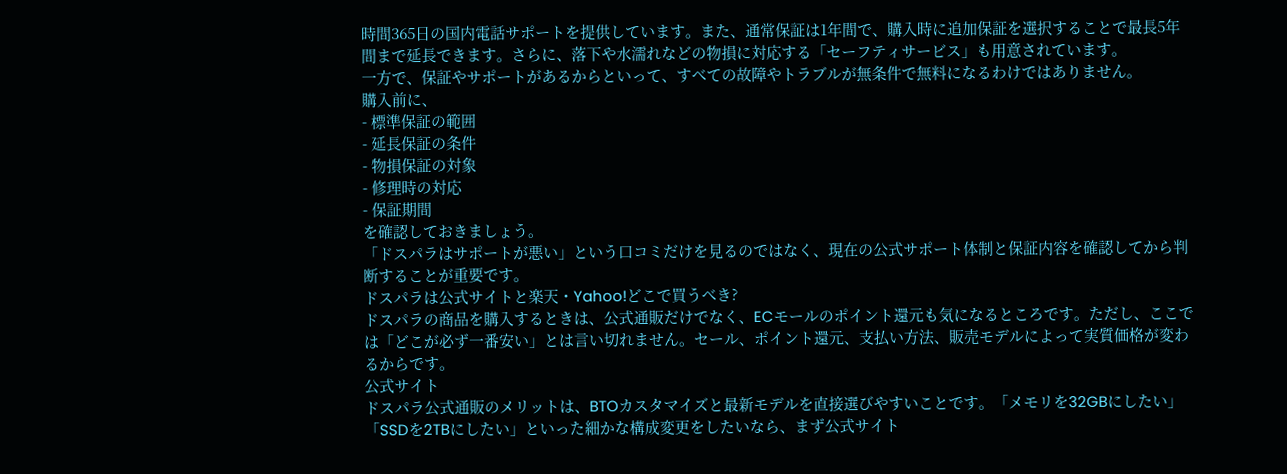時間365日の国内電話サポートを提供しています。また、通常保証は1年間で、購入時に追加保証を選択することで最長5年間まで延長できます。さらに、落下や水濡れなどの物損に対応する「セーフティサービス」も用意されています。
一方で、保証やサポートがあるからといって、すべての故障やトラブルが無条件で無料になるわけではありません。
購入前に、
- 標準保証の範囲
- 延長保証の条件
- 物損保証の対象
- 修理時の対応
- 保証期間
を確認しておきましょう。
「ドスパラはサポートが悪い」という口コミだけを見るのではなく、現在の公式サポート体制と保証内容を確認してから判断することが重要です。
ドスパラは公式サイトと楽天・Yahoo!どこで買うべき?
ドスパラの商品を購入するときは、公式通販だけでなく、ECモールのポイント還元も気になるところです。ただし、ここでは「どこが必ず一番安い」とは言い切れません。セール、ポイント還元、支払い方法、販売モデルによって実質価格が変わるからです。
公式サイト
ドスパラ公式通販のメリットは、BTOカスタマイズと最新モデルを直接選びやすいことです。「メモリを32GBにしたい」「SSDを2TBにしたい」といった細かな構成変更をしたいなら、まず公式サイト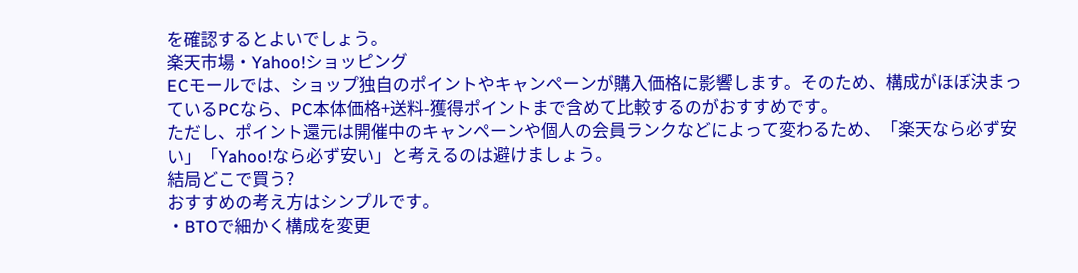を確認するとよいでしょう。
楽天市場・Yahoo!ショッピング
ECモールでは、ショップ独自のポイントやキャンペーンが購入価格に影響します。そのため、構成がほぼ決まっているPCなら、PC本体価格+送料-獲得ポイントまで含めて比較するのがおすすめです。
ただし、ポイント還元は開催中のキャンペーンや個人の会員ランクなどによって変わるため、「楽天なら必ず安い」「Yahoo!なら必ず安い」と考えるのは避けましょう。
結局どこで買う?
おすすめの考え方はシンプルです。
・BTOで細かく構成を変更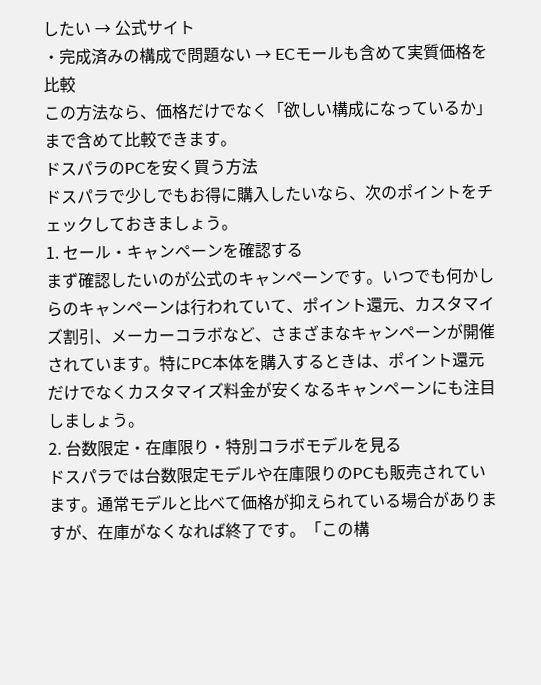したい → 公式サイト
・完成済みの構成で問題ない → ECモールも含めて実質価格を比較
この方法なら、価格だけでなく「欲しい構成になっているか」まで含めて比較できます。
ドスパラのPCを安く買う方法
ドスパラで少しでもお得に購入したいなら、次のポイントをチェックしておきましょう。
1. セール・キャンペーンを確認する
まず確認したいのが公式のキャンペーンです。いつでも何かしらのキャンペーンは行われていて、ポイント還元、カスタマイズ割引、メーカーコラボなど、さまざまなキャンペーンが開催されています。特にPC本体を購入するときは、ポイント還元だけでなくカスタマイズ料金が安くなるキャンペーンにも注目しましょう。
2. 台数限定・在庫限り・特別コラボモデルを見る
ドスパラでは台数限定モデルや在庫限りのPCも販売されています。通常モデルと比べて価格が抑えられている場合がありますが、在庫がなくなれば終了です。「この構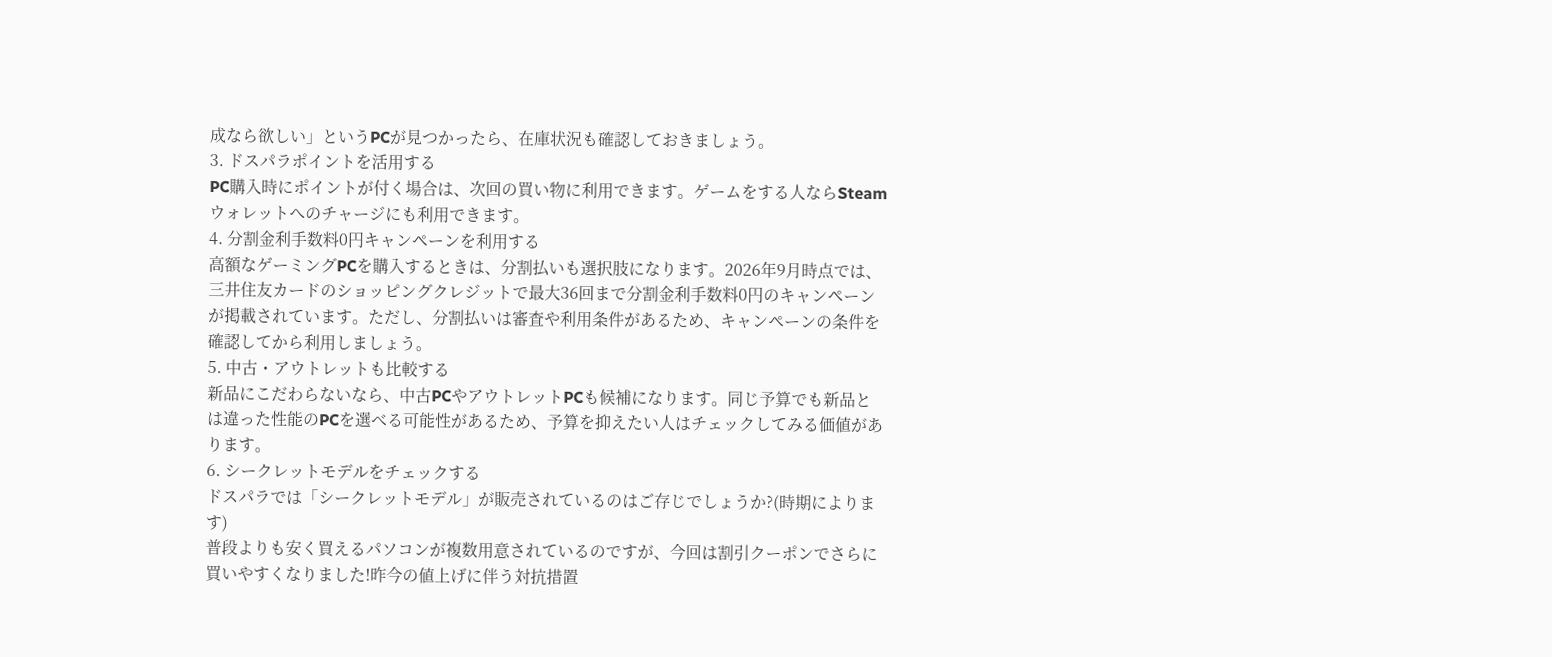成なら欲しい」というPCが見つかったら、在庫状況も確認しておきましょう。
3. ドスパラポイントを活用する
PC購入時にポイントが付く場合は、次回の買い物に利用できます。ゲームをする人ならSteamウォレットへのチャージにも利用できます。
4. 分割金利手数料0円キャンペーンを利用する
高額なゲーミングPCを購入するときは、分割払いも選択肢になります。2026年9月時点では、三井住友カードのショッピングクレジットで最大36回まで分割金利手数料0円のキャンペーンが掲載されています。ただし、分割払いは審査や利用条件があるため、キャンペーンの条件を確認してから利用しましょう。
5. 中古・アウトレットも比較する
新品にこだわらないなら、中古PCやアウトレットPCも候補になります。同じ予算でも新品とは違った性能のPCを選べる可能性があるため、予算を抑えたい人はチェックしてみる価値があります。
6. シークレットモデルをチェックする
ドスパラでは「シークレットモデル」が販売されているのはご存じでしょうか?(時期によります)
普段よりも安く買えるパソコンが複数用意されているのですが、今回は割引クーポンでさらに買いやすくなりました!昨今の値上げに伴う対抗措置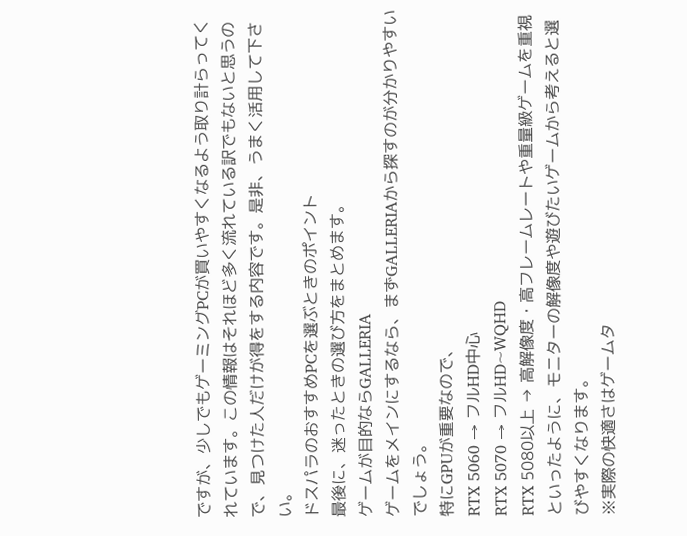ですが、少しでもゲーミングPCが買いやすくなるよう取り計らってくれています。この情報はそれほど多く流れている訳でもないと思うので、見つけた人だけが得をする内容です。是非、うまく活用して下さい。
ドスパラのおすすめPCを選ぶときのポイント
最後に、迷ったときの選び方をまとめます。
ゲームが目的ならGALLERIA
ゲームをメインにするなら、まずGALLERIAから探すのが分かりやすいでしょう。
特にGPUが重要なので、
RTX 5060 → フルHD中心
RTX 5070 → フルHD~WQHD
RTX 5080以上 → 高解像度・高フレームレートや重量級ゲームを重視
といったように、モニターの解像度や遊びたいゲームから考えると選びやすくなります。
※実際の快適さはゲームタ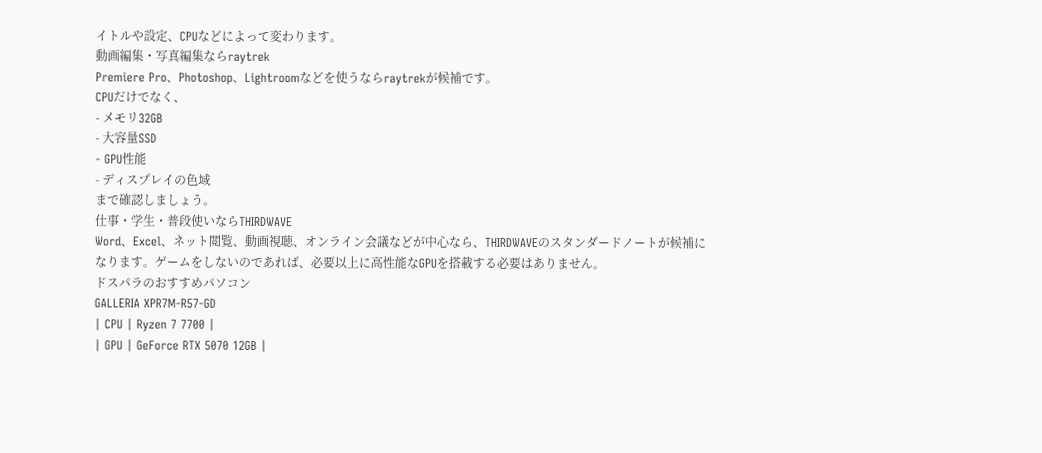イトルや設定、CPUなどによって変わります。
動画編集・写真編集ならraytrek
Premiere Pro、Photoshop、Lightroomなどを使うならraytrekが候補です。
CPUだけでなく、
- メモリ32GB
- 大容量SSD
- GPU性能
- ディスプレイの色域
まで確認しましょう。
仕事・学生・普段使いならTHIRDWAVE
Word、Excel、ネット閲覧、動画視聴、オンライン会議などが中心なら、THIRDWAVEのスタンダードノートが候補になります。ゲームをしないのであれば、必要以上に高性能なGPUを搭載する必要はありません。
ドスパラのおすすめパソコン
GALLERIA XPR7M-R57-GD
| CPU | Ryzen 7 7700 |
| GPU | GeForce RTX 5070 12GB |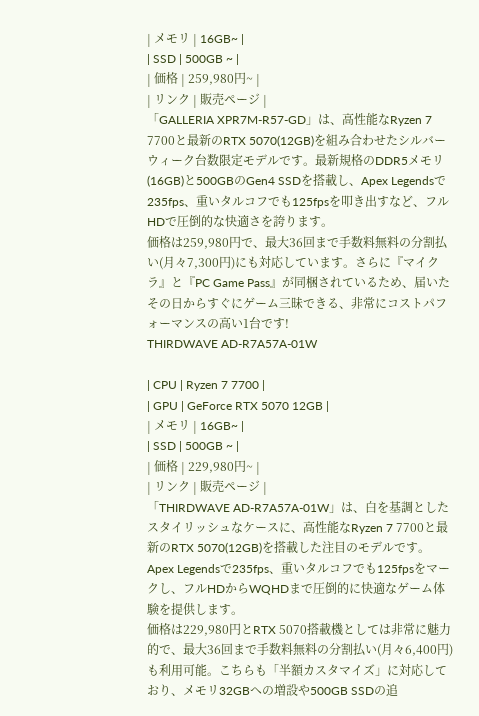| メモリ | 16GB~ |
| SSD | 500GB ~ |
| 価格 | 259,980円~ |
| リンク | 販売ページ |
「GALLERIA XPR7M-R57-GD」は、高性能なRyzen 7 7700と最新のRTX 5070(12GB)を組み合わせたシルバーウィーク台数限定モデルです。最新規格のDDR5メモリ(16GB)と500GBのGen4 SSDを搭載し、Apex Legendsで235fps、重いタルコフでも125fpsを叩き出すなど、フルHDで圧倒的な快適さを誇ります。
価格は259,980円で、最大36回まで手数料無料の分割払い(月々7,300円)にも対応しています。さらに『マイクラ』と『PC Game Pass』が同梱されているため、届いたその日からすぐにゲーム三昧できる、非常にコストパフォーマンスの高い1台です!
THIRDWAVE AD-R7A57A-01W

| CPU | Ryzen 7 7700 |
| GPU | GeForce RTX 5070 12GB |
| メモリ | 16GB~ |
| SSD | 500GB ~ |
| 価格 | 229,980円~ |
| リンク | 販売ページ |
「THIRDWAVE AD-R7A57A-01W」は、白を基調としたスタイリッシュなケースに、高性能なRyzen 7 7700と最新のRTX 5070(12GB)を搭載した注目のモデルです。Apex Legendsで235fps、重いタルコフでも125fpsをマークし、フルHDからWQHDまで圧倒的に快適なゲーム体験を提供します。
価格は229,980円とRTX 5070搭載機としては非常に魅力的で、最大36回まで手数料無料の分割払い(月々6,400円)も利用可能。こちらも「半額カスタマイズ」に対応しており、メモリ32GBへの増設や500GB SSDの追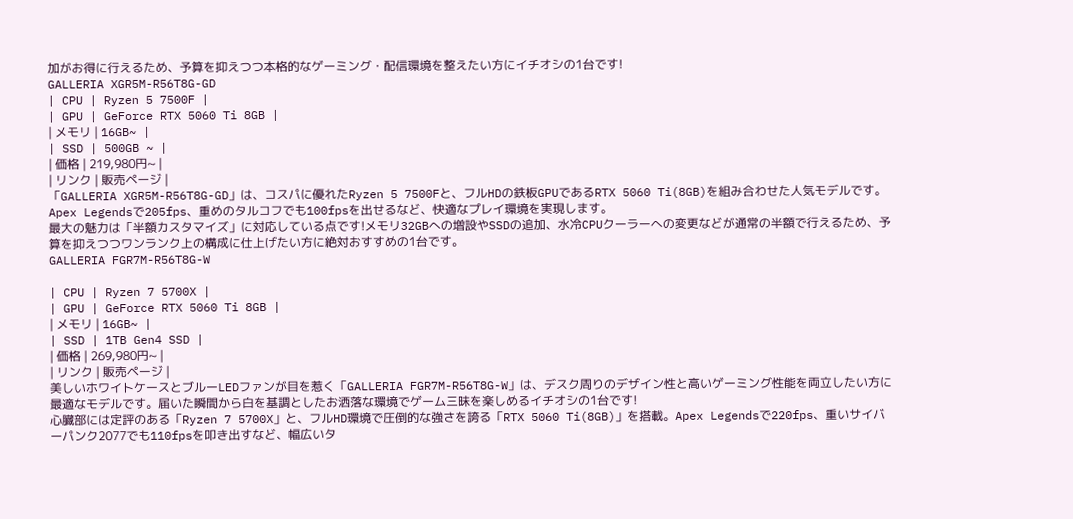加がお得に行えるため、予算を抑えつつ本格的なゲーミング・配信環境を整えたい方にイチオシの1台です!
GALLERIA XGR5M-R56T8G-GD
| CPU | Ryzen 5 7500F |
| GPU | GeForce RTX 5060 Ti 8GB |
| メモリ | 16GB~ |
| SSD | 500GB ~ |
| 価格 | 219,980円~ |
| リンク | 販売ページ |
「GALLERIA XGR5M-R56T8G-GD」は、コスパに優れたRyzen 5 7500Fと、フルHDの鉄板GPUであるRTX 5060 Ti(8GB)を組み合わせた人気モデルです。Apex Legendsで205fps、重めのタルコフでも100fpsを出せるなど、快適なプレイ環境を実現します。
最大の魅力は「半額カスタマイズ」に対応している点です!メモリ32GBへの増設やSSDの追加、水冷CPUクーラーへの変更などが通常の半額で行えるため、予算を抑えつつワンランク上の構成に仕上げたい方に絶対おすすめの1台です。
GALLERIA FGR7M-R56T8G-W

| CPU | Ryzen 7 5700X |
| GPU | GeForce RTX 5060 Ti 8GB |
| メモリ | 16GB~ |
| SSD | 1TB Gen4 SSD |
| 価格 | 269,980円~ |
| リンク | 販売ページ |
美しいホワイトケースとブルーLEDファンが目を惹く「GALLERIA FGR7M-R56T8G-W」は、デスク周りのデザイン性と高いゲーミング性能を両立したい方に最適なモデルです。届いた瞬間から白を基調としたお洒落な環境でゲーム三昧を楽しめるイチオシの1台です!
心臓部には定評のある「Ryzen 7 5700X」と、フルHD環境で圧倒的な強さを誇る「RTX 5060 Ti(8GB)」を搭載。Apex Legendsで220fps、重いサイバーパンク2077でも110fpsを叩き出すなど、幅広いタ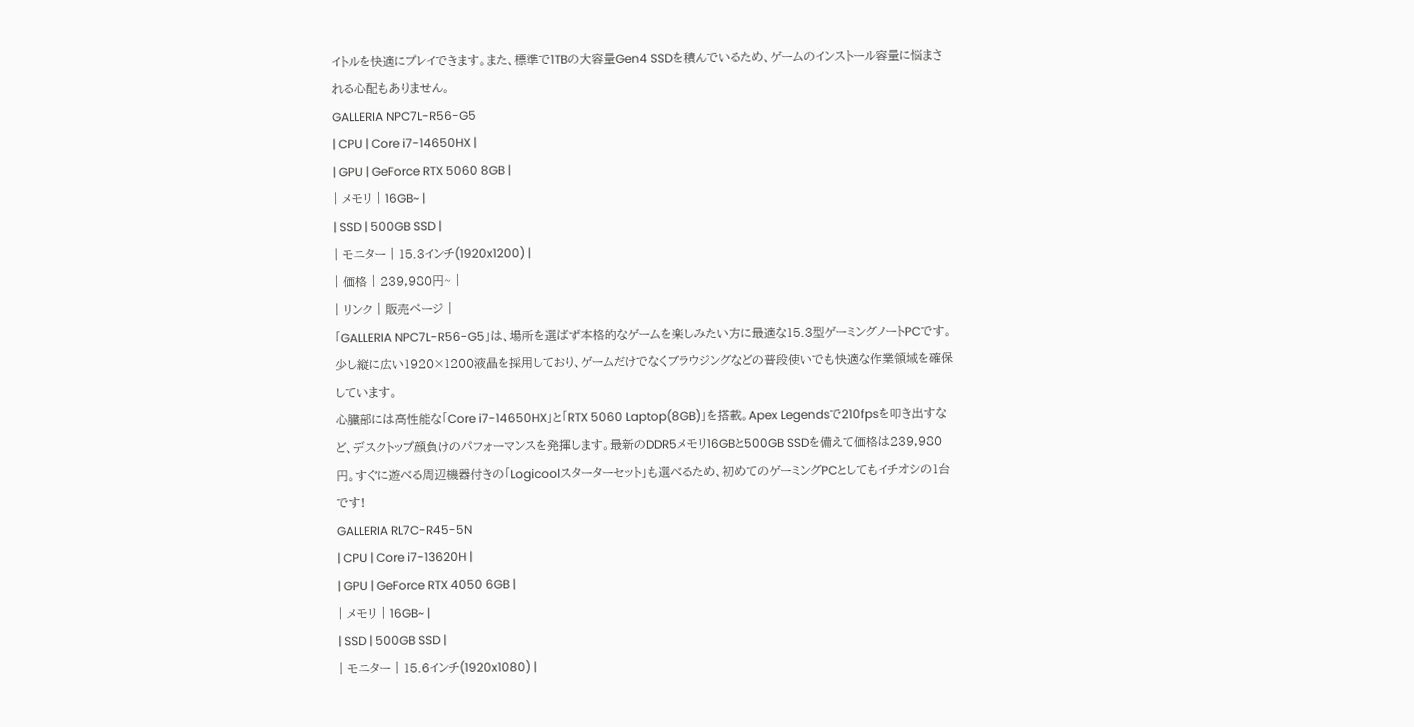イトルを快適にプレイできます。また、標準で1TBの大容量Gen4 SSDを積んでいるため、ゲームのインストール容量に悩まされる心配もありません。
GALLERIA NPC7L-R56-G5
| CPU | Core i7-14650HX |
| GPU | GeForce RTX 5060 8GB |
| メモリ | 16GB~ |
| SSD | 500GB SSD |
| モニター | 15.3インチ(1920x1200) |
| 価格 | 239,980円~ |
| リンク | 販売ページ |
「GALLERIA NPC7L-R56-G5」は、場所を選ばず本格的なゲームを楽しみたい方に最適な15.3型ゲーミングノートPCです。少し縦に広い1920×1200液晶を採用しており、ゲームだけでなくブラウジングなどの普段使いでも快適な作業領域を確保しています。
心臓部には高性能な「Core i7-14650HX」と「RTX 5060 Laptop(8GB)」を搭載。Apex Legendsで210fpsを叩き出すなど、デスクトップ顔負けのパフォーマンスを発揮します。最新のDDR5メモリ16GBと500GB SSDを備えて価格は239,980円。すぐに遊べる周辺機器付きの「Logicoolスターターセット」も選べるため、初めてのゲーミングPCとしてもイチオシの1台です!
GALLERIA RL7C-R45-5N
| CPU | Core i7-13620H |
| GPU | GeForce RTX 4050 6GB |
| メモリ | 16GB~ |
| SSD | 500GB SSD |
| モニター | 15.6インチ(1920x1080) |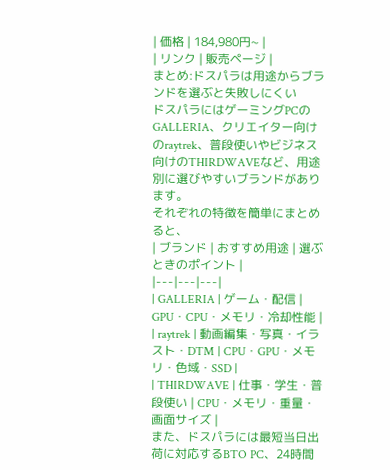| 価格 | 184,980円~ |
| リンク | 販売ページ |
まとめ:ドスパラは用途からブランドを選ぶと失敗しにくい
ドスパラにはゲーミングPCのGALLERIA、クリエイター向けのraytrek、普段使いやビジネス向けのTHIRDWAVEなど、用途別に選びやすいブランドがあります。
それぞれの特徴を簡単にまとめると、
| ブランド | おすすめ用途 | 選ぶときのポイント |
|---|---|---|
| GALLERIA | ゲーム・配信 | GPU・CPU・メモリ・冷却性能 |
| raytrek | 動画編集・写真・イラスト・DTM | CPU・GPU・メモリ・色域・SSD |
| THIRDWAVE | 仕事・学生・普段使い | CPU・メモリ・重量・画面サイズ |
また、ドスパラには最短当日出荷に対応するBTO PC、24時間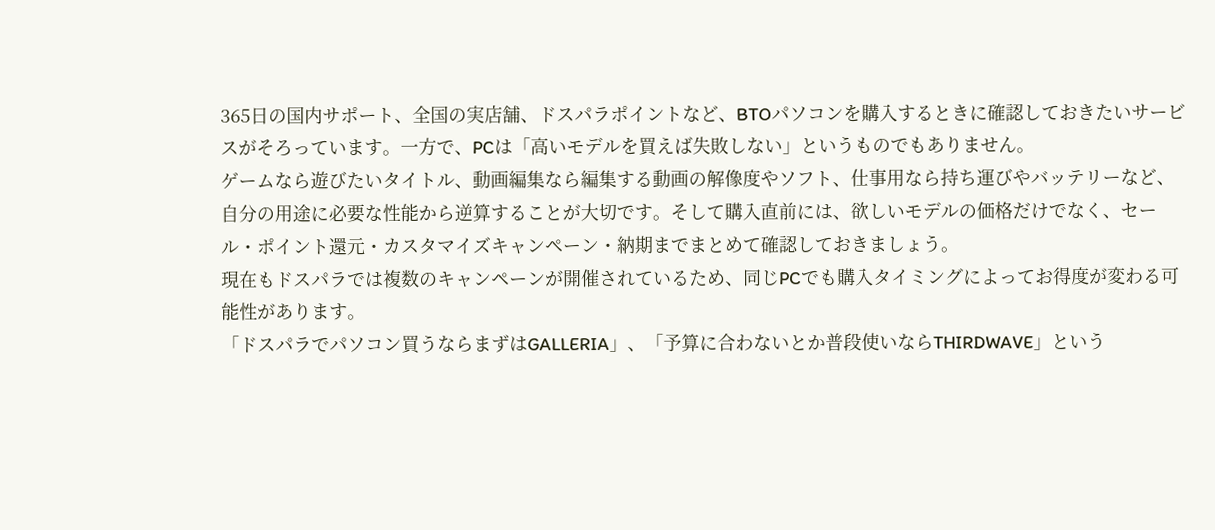365日の国内サポート、全国の実店舗、ドスパラポイントなど、BTOパソコンを購入するときに確認しておきたいサービスがそろっています。一方で、PCは「高いモデルを買えば失敗しない」というものでもありません。
ゲームなら遊びたいタイトル、動画編集なら編集する動画の解像度やソフト、仕事用なら持ち運びやバッテリーなど、自分の用途に必要な性能から逆算することが大切です。そして購入直前には、欲しいモデルの価格だけでなく、セール・ポイント還元・カスタマイズキャンペーン・納期までまとめて確認しておきましょう。
現在もドスパラでは複数のキャンペーンが開催されているため、同じPCでも購入タイミングによってお得度が変わる可能性があります。
「ドスパラでパソコン買うならまずはGALLERIA」、「予算に合わないとか普段使いならTHIRDWAVE」という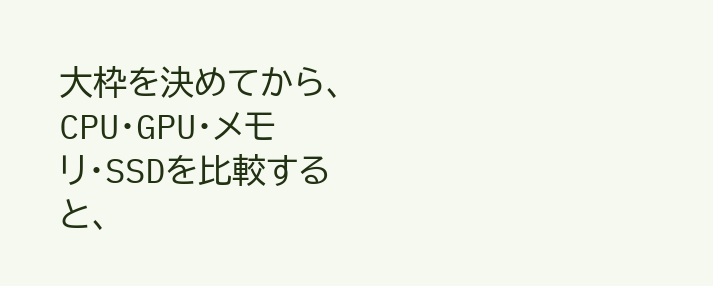大枠を決めてから、CPU・GPU・メモリ・SSDを比較すると、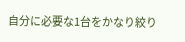自分に必要な1台をかなり絞り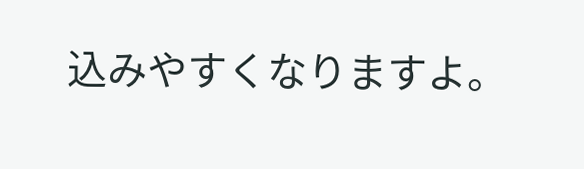込みやすくなりますよ。